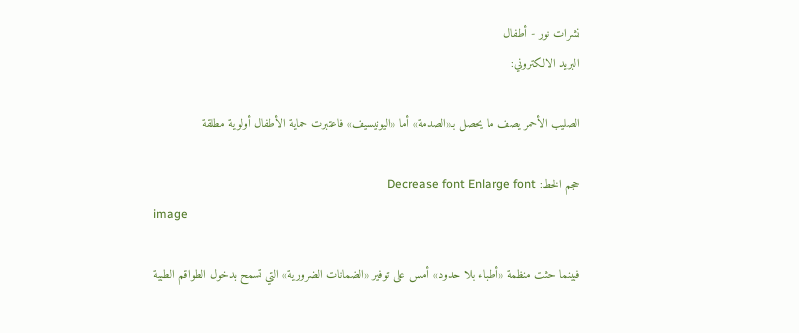نشرات نور - أطفال
البريد الالكتروني:

الصليب الأحمر يصف ما يحصل بـ«الصدمة» أما «اليونيسيف» فاعتبرت حماية الأطفال أولوية مطلقة

حجم الخط: Decrease font Enlarge font
image

فبينما حثت منظمة «أطباء بلا حدود» أمس على توفير «الضمانات الضرورية» التي تسمح بدخول الطواقم الطبية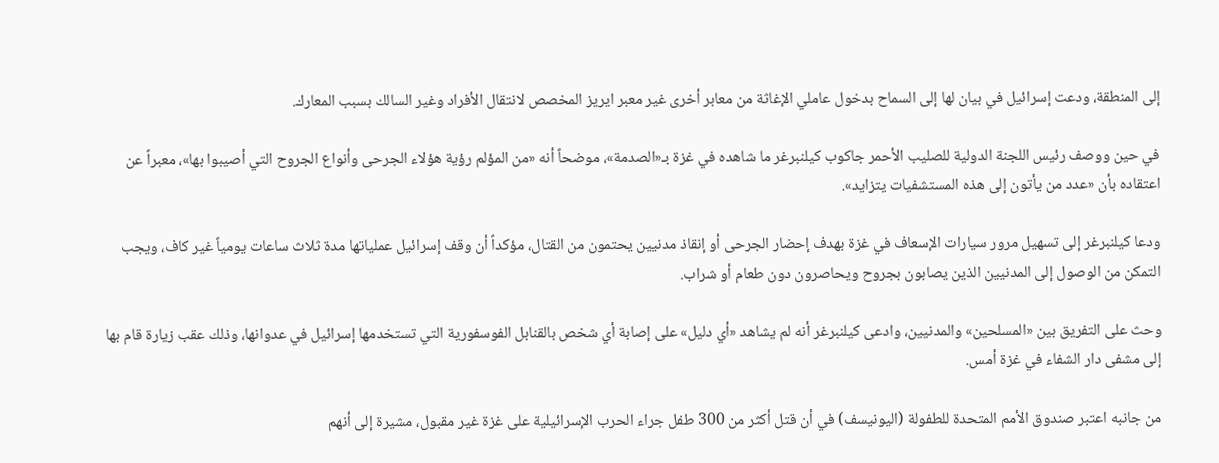إلى المنطقة، ودعت إسرائيل في بيان لها إلى السماح بدخول عاملي الإغاثة من معابر أخرى غير معبر ايريز المخصص لانتقال الأفراد وغير السالك بسبب المعارك.

في حين ووصف رئيس اللجنة الدولية للصليب الأحمر جاكوب كيلنبرغر ما شاهده في غزة بـ«الصدمة»، موضحاً أنه «من المؤلم رؤية هؤلاء الجرحى وأنواع الجروح التي أصيبوا بها»، معبراً عن اعتقاده بأن «عدد من يأتون إلى هذه المستشفيات يتزايد».

ودعا كيلنبرغر إلى تسهيل مرور سيارات الإسعاف في غزة بهدف إحضار الجرحى أو إنقاذ مدنيين يحتمون من القتال، مؤكداً أن وقف إسرائيل عملياتها مدة ثلاث ساعات يومياً غير كاف، ويجب التمكن من الوصول إلى المدنيين الذين يصابون بجروح ويحاصرون دون طعام أو شراب.

وحث على التفريق بين «المسلحين» والمدنيين، وادعى كيلنبرغر أنه لم يشاهد «أي دليل» على إصابة أي شخص بالقنابل الفوسفورية التي تستخدمها إسرائيل في عدوانها، وذلك عقب زيارة قام بها إلى مشفى دار الشفاء في غزة أمس.

من جانبه اعتبر صندوق الأمم المتحدة للطفولة (اليونيسف) في أن قتل أكثر من 300 طفل جراء الحرب الإسرائيلية على غزة غير مقبول، مشيرة إلى أنهم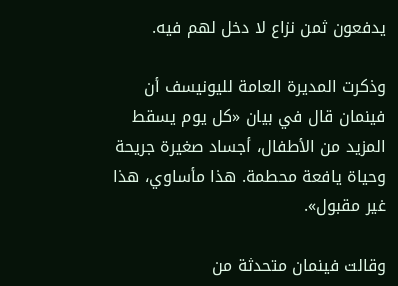يدفعون ثمن نزاع لا دخل لهم فيه.

وذكرت المديرة العامة لليونيسف أن فينمان قال في بيان «كل يوم يسقط المزيد من الأطفال، أجساد صغيرة جريحة وحياة يافعة محطمة. هذا مأساوي، هذا غير مقبول».

وقالت فينمان متحدثة من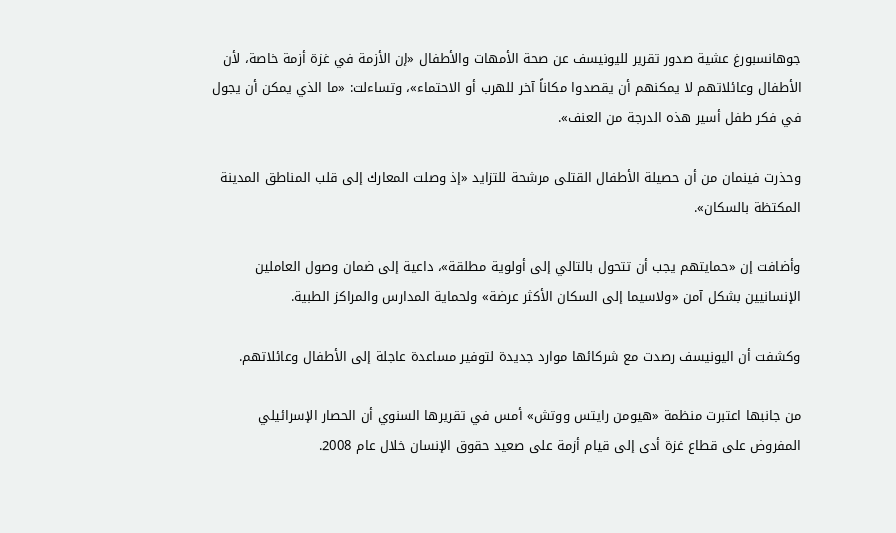جوهانسبورغ عشية صدور تقرير لليونيسف عن صحة الأمهات والأطفال «إن الأزمة في غزة أزمة خاصة، لأن الأطفال وعائلاتهم لا يمكنهم أن يقصدوا مكاناً آخر للهرب أو الاحتماء»، وتساءلت: «ما الذي يمكن أن يجول في فكر طفل أسير هذه الدرجة من العنف».

وحذرت فينمان من أن حصيلة الأطفال القتلى مرشحة للتزايد «إذ وصلت المعارك إلى قلب المناطق المدينة المكتظة بالسكان».

وأضافت إن «حمايتهم يجب أن تتحول بالتالي إلى أولوية مطلقة»، داعية إلى ضمان وصول العاملين الإنسانيين بشكل آمن «ولاسيما إلى السكان الأكثر عرضة» ولحماية المدارس والمراكز الطبية.

وكشفت أن اليونيسف رصدت مع شركائها موارد جديدة لتوفير مساعدة عاجلة إلى الأطفال وعائلاتهم.

من جانبها اعتبرت منظمة «هيومن رايتس ووتش» أمس في تقريرها السنوي أن الحصار الإسرائيلي المفروض على قطاع غزة أدى إلى قيام أزمة على صعيد حقوق الإنسان خلال عام 2008.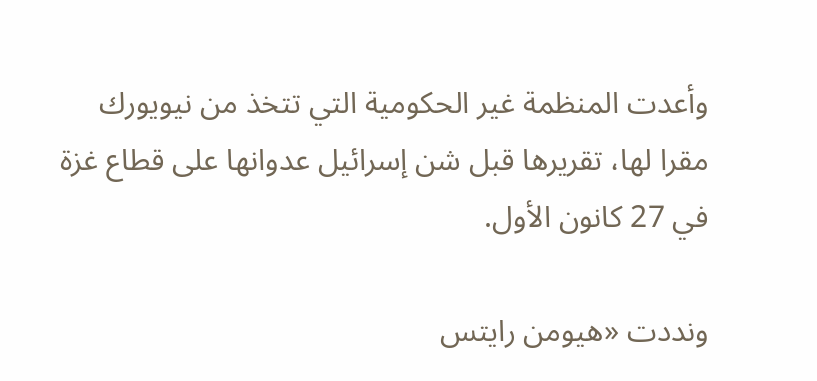وأعدت المنظمة غير الحكومية التي تتخذ من نيويورك مقرا لها، تقريرها قبل شن إسرائيل عدوانها على قطاع غزة في 27 كانون الأول.

ونددت «هيومن رايتس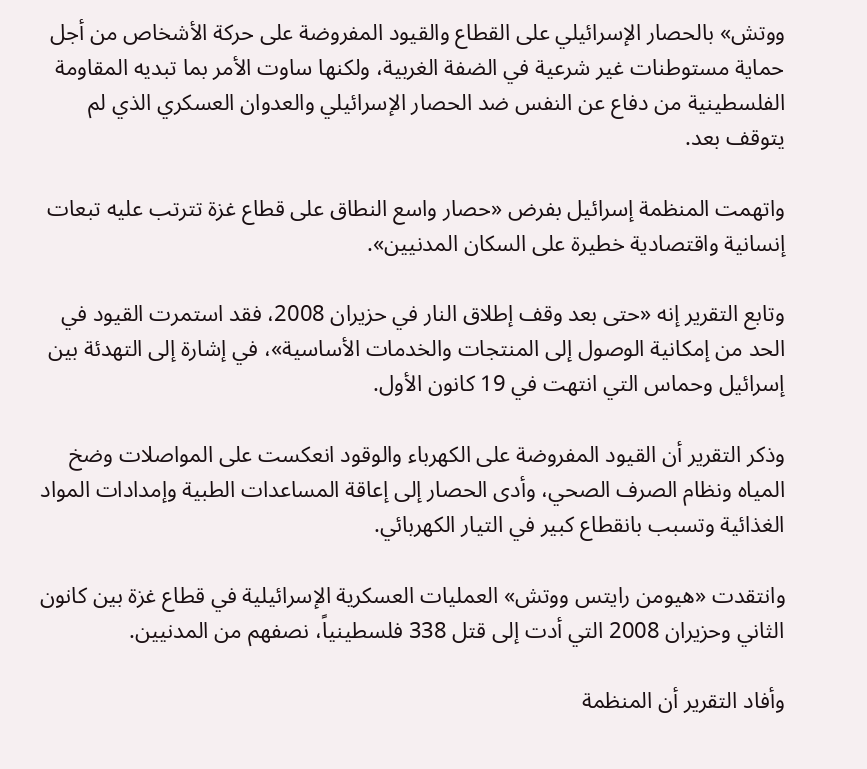ووتش» بالحصار الإسرائيلي على القطاع والقيود المفروضة على حركة الأشخاص من أجل حماية مستوطنات غير شرعية في الضفة الغربية، ولكنها ساوت الأمر بما تبديه المقاومة الفلسطينية من دفاع عن النفس ضد الحصار الإسرائيلي والعدوان العسكري الذي لم يتوقف بعد.

واتهمت المنظمة إسرائيل بفرض «حصار واسع النطاق على قطاع غزة تترتب عليه تبعات إنسانية واقتصادية خطيرة على السكان المدنيين».

وتابع التقرير إنه «حتى بعد وقف إطلاق النار في حزيران 2008، فقد استمرت القيود في الحد من إمكانية الوصول إلى المنتجات والخدمات الأساسية»، في إشارة إلى التهدئة بين إسرائيل وحماس التي انتهت في 19 كانون الأول.

وذكر التقرير أن القيود المفروضة على الكهرباء والوقود انعكست على المواصلات وضخ المياه ونظام الصرف الصحي، وأدى الحصار إلى إعاقة المساعدات الطبية وإمدادات المواد الغذائية وتسبب بانقطاع كبير في التيار الكهربائي.

وانتقدت «هيومن رايتس ووتش» العمليات العسكرية الإسرائيلية في قطاع غزة بين كانون الثاني وحزيران 2008 التي أدت إلى قتل 338 فلسطينياً، نصفهم من المدنيين.

وأفاد التقرير أن المنظمة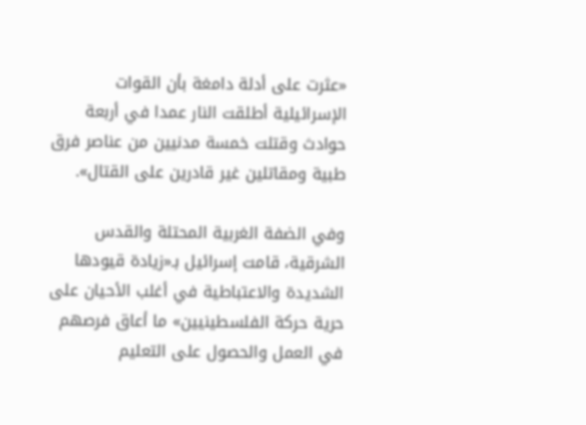«عثرت على أدلة دامغة بأن القوات الإسرائيلية أطلقت النار عمدا في أربعة حوادث وقتلت خمسة مدنيين من عناصر فرق طبية ومقاتلين غير قادرين على القتال».

وفي الضفة الغربية المحتلة والقدس الشرقية، قامت إسرائيل بـ«زيادة قيودها الشديدة والاعتباطية في أغلب الأحيان على حرية حركة الفلسطينيين» ما أعاق فرصهم في العمل والحصول على التعليم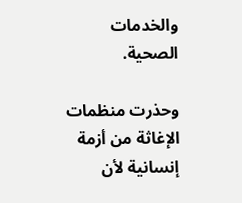والخدمات الصحية.

وحذرت منظمات الإغاثة من أزمة إنسانية لأن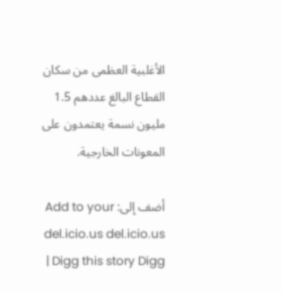الأغلبية العظمى من سكان القطاع البالغ عددهم 1.5 مليون نسمة يعتمدون على المعونات الخارجية.

أضف إلى: Add to your del.icio.us del.icio.us | Digg this story Digg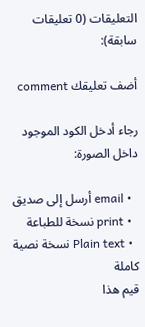التعليقات (0 تعليقات سابقة):

أضف تعليقك comment

رجاء أدخل الكود الموجود داخل الصورة:

  • email أرسل إلى صديق
  • print نسخة للطباعة
  • Plain text نسخة نصية كاملة
قيم هذا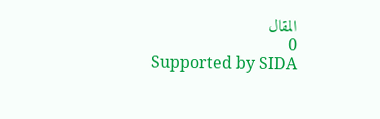المقال
0
Supported by SIDA